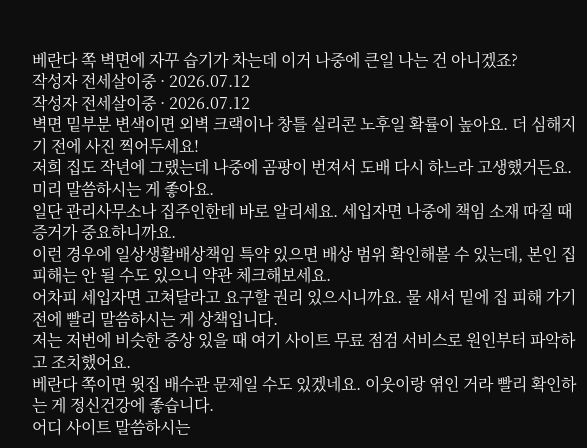베란다 쪽 벽면에 자꾸 습기가 차는데 이거 나중에 큰일 나는 건 아니겠죠?
작성자 전세살이중 · 2026.07.12
작성자 전세살이중 · 2026.07.12
벽면 밑부분 변색이면 외벽 크랙이나 창틀 실리콘 노후일 확률이 높아요. 더 심해지기 전에 사진 찍어두세요!
저희 집도 작년에 그랬는데 나중에 곰팡이 번져서 도배 다시 하느라 고생했거든요. 미리 말씀하시는 게 좋아요.
일단 관리사무소나 집주인한테 바로 알리세요. 세입자면 나중에 책임 소재 따질 때 증거가 중요하니까요.
이런 경우에 일상생활배상책임 특약 있으면 배상 범위 확인해볼 수 있는데, 본인 집 피해는 안 될 수도 있으니 약관 체크해보세요.
어차피 세입자면 고쳐달라고 요구할 권리 있으시니까요. 물 새서 밑에 집 피해 가기 전에 빨리 말씀하시는 게 상책입니다.
저는 저번에 비슷한 증상 있을 때 여기 사이트 무료 점검 서비스로 원인부터 파악하고 조치했어요.
베란다 쪽이면 윗집 배수관 문제일 수도 있겠네요. 이웃이랑 엮인 거라 빨리 확인하는 게 정신건강에 좋습니다.
어디 사이트 말씀하시는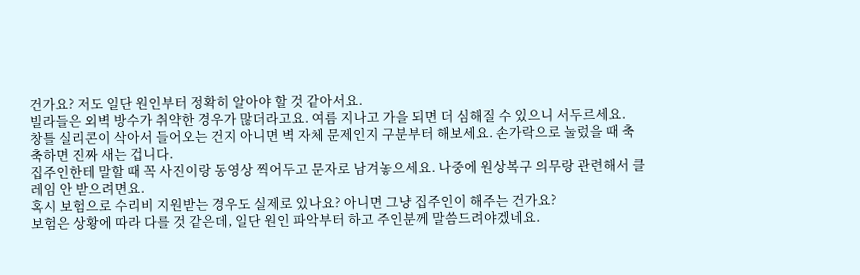건가요? 저도 일단 원인부터 정확히 알아야 할 것 같아서요.
빌라들은 외벽 방수가 취약한 경우가 많더라고요. 여름 지나고 가을 되면 더 심해질 수 있으니 서두르세요.
창틀 실리콘이 삭아서 들어오는 건지 아니면 벽 자체 문제인지 구분부터 해보세요. 손가락으로 눌렀을 때 축축하면 진짜 새는 겁니다.
집주인한테 말할 때 꼭 사진이랑 동영상 찍어두고 문자로 남겨놓으세요. 나중에 원상복구 의무랑 관련해서 클레임 안 받으려면요.
혹시 보험으로 수리비 지원받는 경우도 실제로 있나요? 아니면 그냥 집주인이 해주는 건가요?
보험은 상황에 따라 다를 것 같은데, 일단 원인 파악부터 하고 주인분께 말씀드려야겠네요.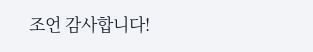조언 감사합니다!